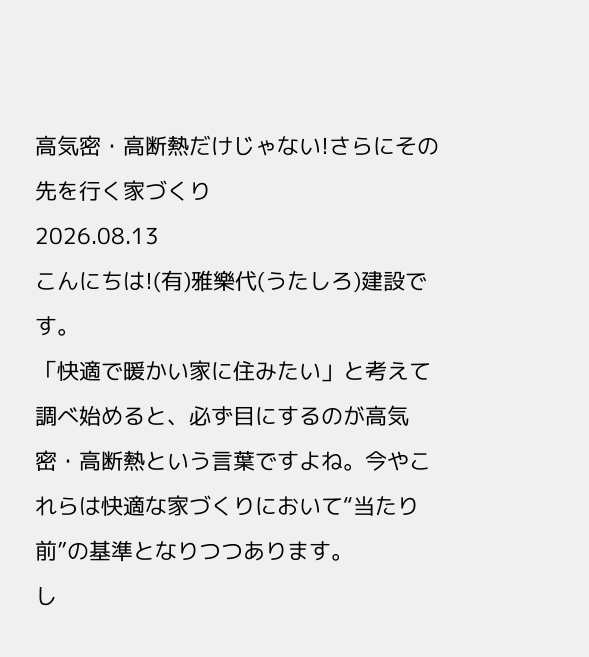高気密・高断熱だけじゃない!さらにその先を行く家づくり
2026.08.13
こんにちは!(有)雅樂代(うたしろ)建設です。
「快適で暖かい家に住みたい」と考えて調べ始めると、必ず目にするのが高気密・高断熱という言葉ですよね。今やこれらは快適な家づくりにおいて“当たり前”の基準となりつつあります。
し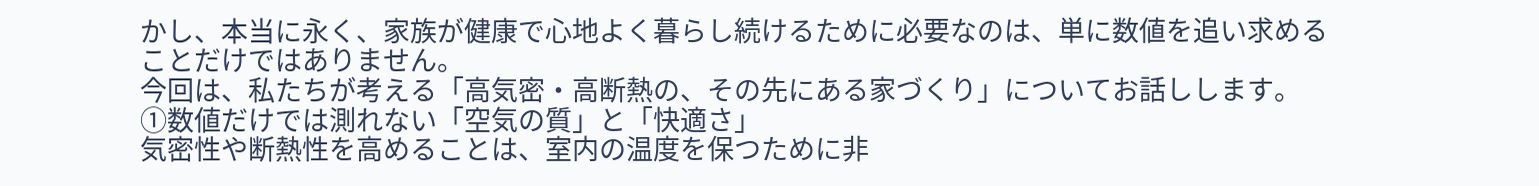かし、本当に永く、家族が健康で心地よく暮らし続けるために必要なのは、単に数値を追い求めることだけではありません。
今回は、私たちが考える「高気密・高断熱の、その先にある家づくり」についてお話しします。
①数値だけでは測れない「空気の質」と「快適さ」
気密性や断熱性を高めることは、室内の温度を保つために非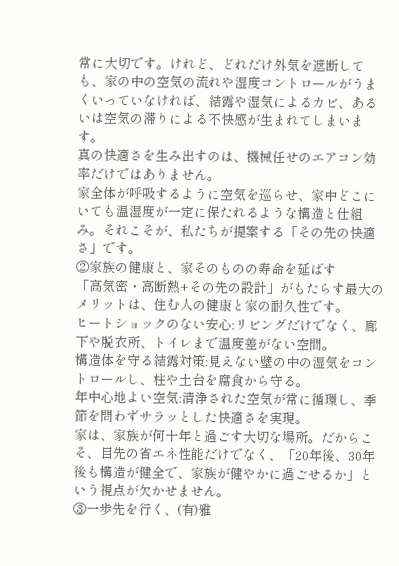常に大切です。けれど、どれだけ外気を遮断しても、家の中の空気の流れや湿度コントロールがうまくいっていなければ、結露や湿気によるカビ、あるいは空気の滞りによる不快感が生まれてしまいます。
真の快適さを生み出すのは、機械任せのエアコン効率だけではありません。
家全体が呼吸するように空気を巡らせ、家中どこにいても温湿度が一定に保たれるような構造と仕組み。それこそが、私たちが提案する「その先の快適さ」です。
②家族の健康と、家そのものの寿命を延ばす
「高気密・高断熱+その先の設計」がもたらす最大のメリットは、住む人の健康と家の耐久性です。
ヒートショックのない安心:リビングだけでなく、廊下や脱衣所、トイレまで温度差がない空間。
構造体を守る結露対策:見えない壁の中の湿気をコントロールし、柱や土台を腐食から守る。
年中心地よい空気:清浄された空気が常に循環し、季節を問わずサラッとした快適さを実現。
家は、家族が何十年と過ごす大切な場所。だからこそ、目先の省エネ性能だけでなく、「20年後、30年後も構造が健全で、家族が健やかに過ごせるか」という視点が欠かせません。
③一歩先を行く、(有)雅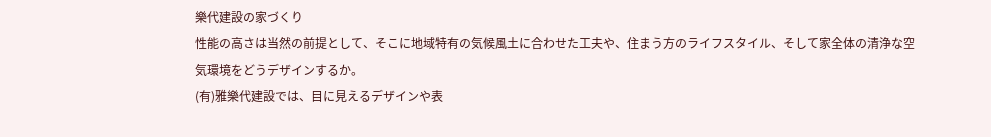樂代建設の家づくり
性能の高さは当然の前提として、そこに地域特有の気候風土に合わせた工夫や、住まう方のライフスタイル、そして家全体の清浄な空気環境をどうデザインするか。
(有)雅樂代建設では、目に見えるデザインや表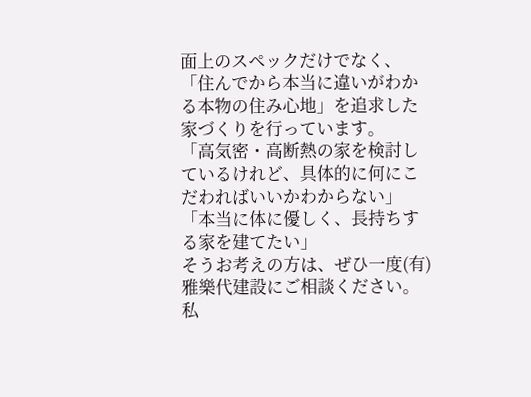面上のスペックだけでなく、「住んでから本当に違いがわかる本物の住み心地」を追求した家づくりを行っています。
「高気密・高断熱の家を検討しているけれど、具体的に何にこだわればいいかわからない」
「本当に体に優しく、長持ちする家を建てたい」
そうお考えの方は、ぜひ一度(有)雅樂代建設にご相談ください。私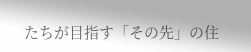たちが目指す「その先」の住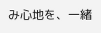み心地を、一緒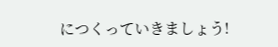につくっていきましょう!